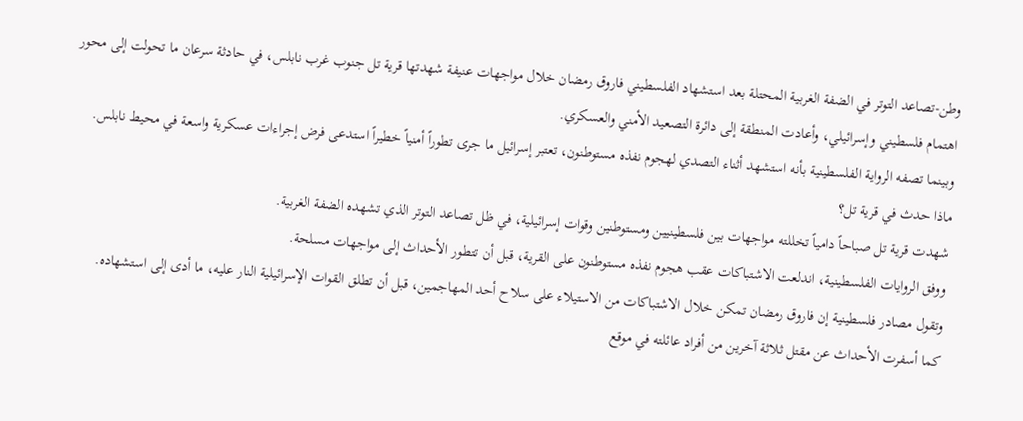وطن-تصاعد التوتر في الضفة الغربية المحتلة بعد استشهاد الفلسطيني فاروق رمضان خلال مواجهات عنيفة شهدتها قرية تل جنوب غرب نابلس، في حادثة سرعان ما تحولت إلى محور اهتمام فلسطيني وإسرائيلي، وأعادت المنطقة إلى دائرة التصعيد الأمني والعسكري.
وبينما تصفه الرواية الفلسطينية بأنه استشهد أثناء التصدي لهجوم نفذه مستوطنون، تعتبر إسرائيل ما جرى تطوراً أمنياً خطيراً استدعى فرض إجراءات عسكرية واسعة في محيط نابلس.
ماذا حدث في قرية تل؟
شهدت قرية تل صباحاً دامياً تخللته مواجهات بين فلسطينيين ومستوطنين وقوات إسرائيلية، في ظل تصاعد التوتر الذي تشهده الضفة الغربية.
ووفق الروايات الفلسطينية، اندلعت الاشتباكات عقب هجوم نفذه مستوطنون على القرية، قبل أن تتطور الأحداث إلى مواجهات مسلحة.
وتقول مصادر فلسطينية إن فاروق رمضان تمكن خلال الاشتباكات من الاستيلاء على سلاح أحد المهاجمين، قبل أن تطلق القوات الإسرائيلية النار عليه، ما أدى إلى استشهاده.
كما أسفرت الأحداث عن مقتل ثلاثة آخرين من أفراد عائلته في موقع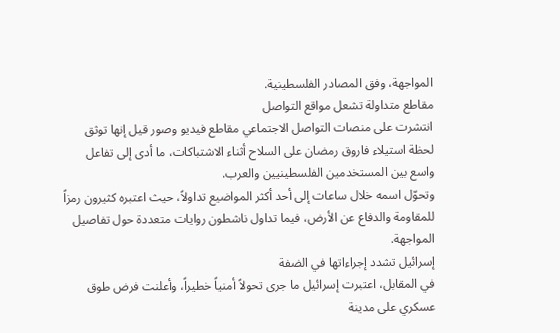المواجهة، وفق المصادر الفلسطينية.
مقاطع متداولة تشعل مواقع التواصل
انتشرت على منصات التواصل الاجتماعي مقاطع فيديو وصور قيل إنها توثق لحظة استيلاء فاروق رمضان على السلاح أثناء الاشتباكات، ما أدى إلى تفاعل واسع بين المستخدمين الفلسطينيين والعرب.
وتحوّل اسمه خلال ساعات إلى أحد أكثر المواضيع تداولاً، حيث اعتبره كثيرون رمزاً للمقاومة والدفاع عن الأرض، فيما تداول ناشطون روايات متعددة حول تفاصيل المواجهة.
إسرائيل تشدد إجراءاتها في الضفة
في المقابل، اعتبرت إسرائيل ما جرى تحولاً أمنياً خطيراً، وأعلنت فرض طوق عسكري على مدينة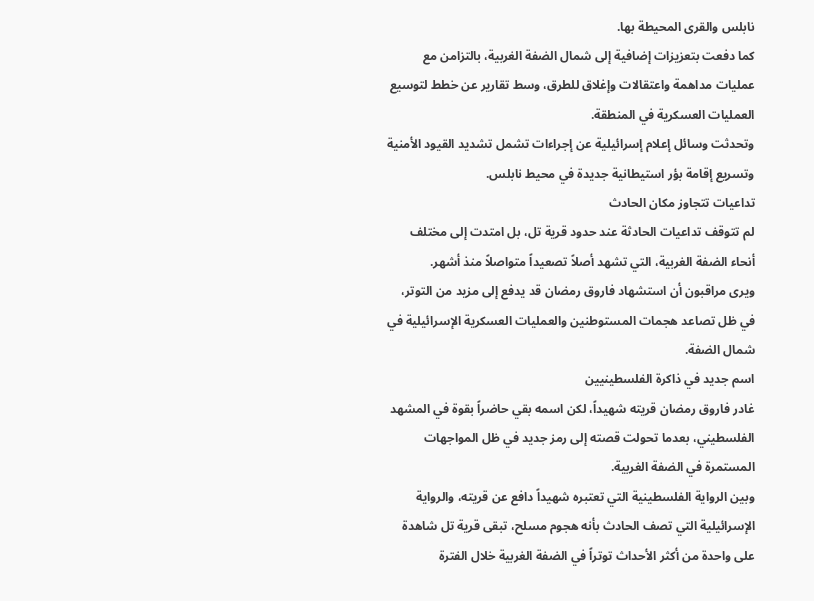نابلس والقرى المحيطة بها.
كما دفعت بتعزيزات إضافية إلى شمال الضفة الغربية، بالتزامن مع عمليات مداهمة واعتقالات وإغلاق للطرق، وسط تقارير عن خطط لتوسيع العمليات العسكرية في المنطقة.
وتحدثت وسائل إعلام إسرائيلية عن إجراءات تشمل تشديد القيود الأمنية وتسريع إقامة بؤر استيطانية جديدة في محيط نابلس.
تداعيات تتجاوز مكان الحادث
لم تتوقف تداعيات الحادثة عند حدود قرية تل، بل امتدت إلى مختلف أنحاء الضفة الغربية، التي تشهد أصلاً تصعيداً متواصلاً منذ أشهر.
ويرى مراقبون أن استشهاد فاروق رمضان قد يدفع إلى مزيد من التوتر، في ظل تصاعد هجمات المستوطنين والعمليات العسكرية الإسرائيلية في شمال الضفة.
اسم جديد في ذاكرة الفلسطينيين
غادر فاروق رمضان قريته شهيداً، لكن اسمه بقي حاضراً بقوة في المشهد الفلسطيني، بعدما تحولت قصته إلى رمز جديد في ظل المواجهات المستمرة في الضفة الغربية.
وبين الرواية الفلسطينية التي تعتبره شهيداً دافع عن قريته، والرواية الإسرائيلية التي تصف الحادث بأنه هجوم مسلح، تبقى قرية تل شاهدة على واحدة من أكثر الأحداث توتراً في الضفة الغربية خلال الفترة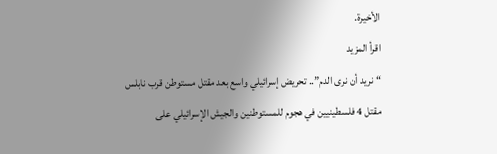الأخيرة.
اقرأ المزيد
“نريد أن نرى الدم”.. تحريض إسرائيلي واسع بعد مقتل مستوطن قرب نابلس
مقتل 4 فلسطينيين في هجوم للمستوطنين والجيش الإسرائيلي على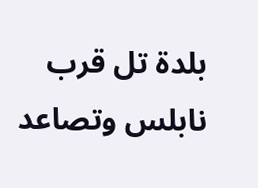بلدة تل قرب نابلس وتصاعد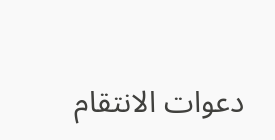دعوات الانتقام